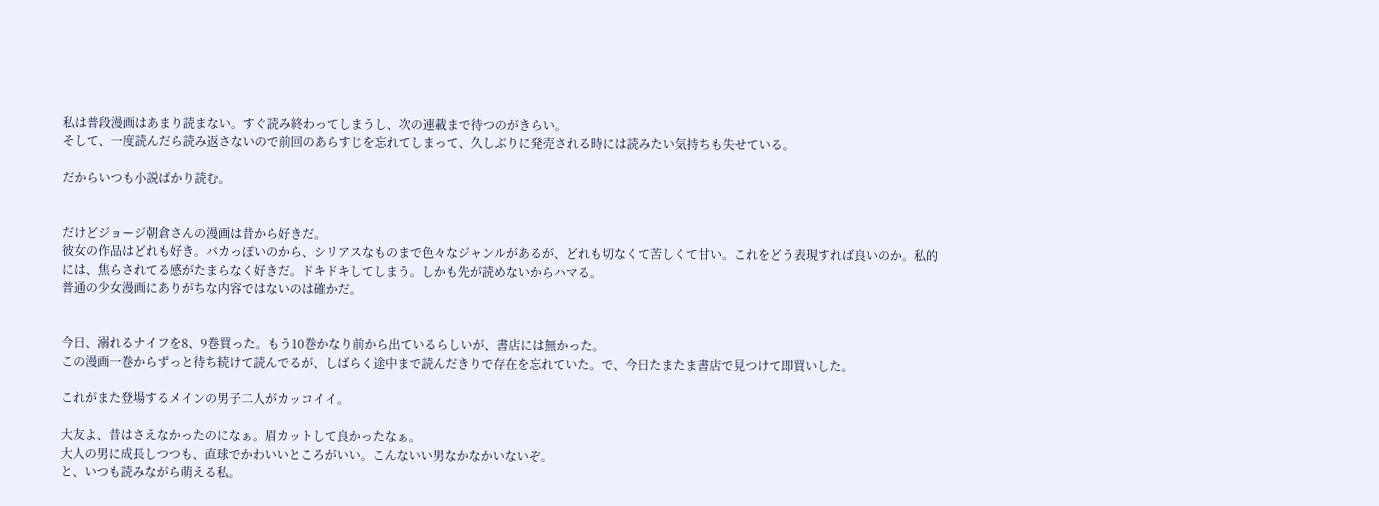私は普段漫画はあまり読まない。すぐ読み終わってしまうし、次の連載まで待つのがきらい。
そして、一度読んだら読み返さないので前回のあらすじを忘れてしまって、久しぶりに発売される時には読みたい気持ちも失せている。

だからいつも小説ばかり読む。


だけどジョージ朝倉さんの漫画は昔から好きだ。
彼女の作品はどれも好き。バカっぽいのから、シリアスなものまで色々なジャンルがあるが、どれも切なくて苦しくて甘い。これをどう表現すれば良いのか。私的には、焦らされてる感がたまらなく好きだ。ドキドキしてしまう。しかも先が読めないからハマる。
普通の少女漫画にありがちな内容ではないのは確かだ。


今日、溺れるナイフを8、9巻買った。もう10巻かなり前から出ているらしいが、書店には無かった。
この漫画一巻からずっと待ち続けて読んでるが、しばらく途中まで読んだきりで存在を忘れていた。で、今日たまたま書店で見つけて即買いした。

これがまた登場するメインの男子二人がカッコイイ。

大友よ、昔はさえなかったのになぁ。眉カットして良かったなぁ。
大人の男に成長しつつも、直球でかわいいところがいい。こんないい男なかなかいないぞ。
と、いつも読みながら萌える私。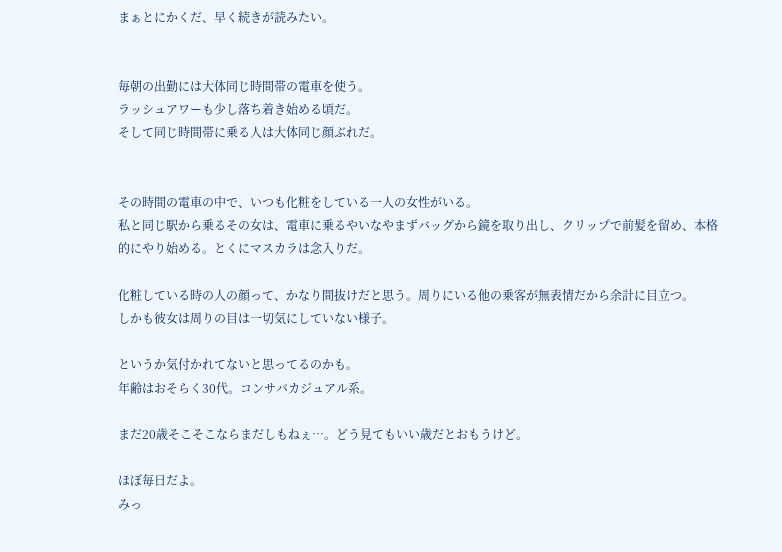まぁとにかくだ、早く続きが読みたい。


毎朝の出勤には大体同じ時間帯の電車を使う。
ラッシュアワーも少し落ち着き始める頃だ。
そして同じ時間帯に乗る人は大体同じ顔ぶれだ。


その時間の電車の中で、いつも化粧をしている一人の女性がいる。
私と同じ駅から乗るその女は、電車に乗るやいなやまずバッグから鏡を取り出し、クリップで前髪を留め、本格的にやり始める。とくにマスカラは念入りだ。

化粧している時の人の顔って、かなり間抜けだと思う。周りにいる他の乗客が無表情だから余計に目立つ。
しかも彼女は周りの目は一切気にしていない様子。

というか気付かれてないと思ってるのかも。
年齢はおそらく30代。コンサバカジュアル系。

まだ20歳そこそこならまだしもねぇ…。どう見てもいい歳だとおもうけど。

ほぼ毎日だよ。
みっ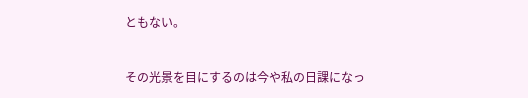ともない。


その光景を目にするのは今や私の日課になっ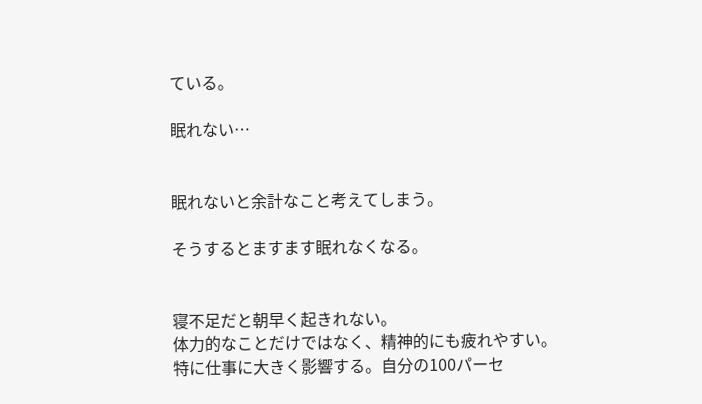ている。

眠れない…


眠れないと余計なこと考えてしまう。

そうするとますます眠れなくなる。


寝不足だと朝早く起きれない。
体力的なことだけではなく、精神的にも疲れやすい。
特に仕事に大きく影響する。自分の100パーセ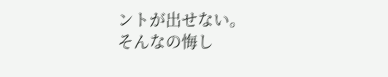ントが出せない。
そんなの悔し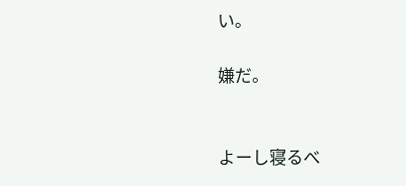い。

嫌だ。


よーし寝るべ